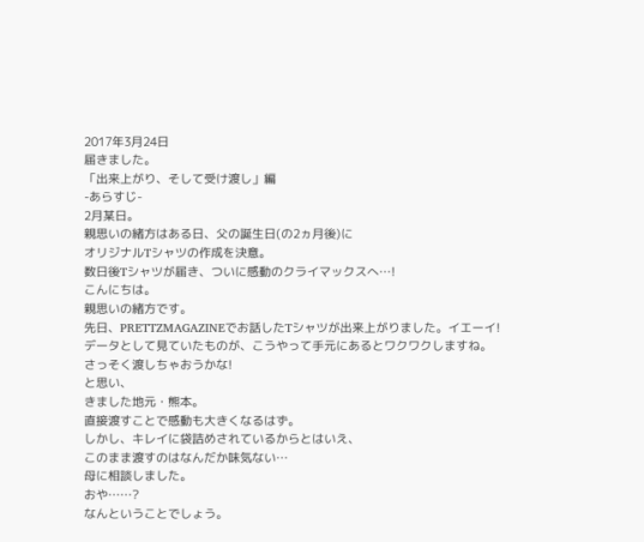2017年3月24日
届きました。
「出来上がり、そして受け渡し」編
-あらすじ-
2月某日。
親思いの緒方はある日、父の誕生日(の2ヵ月後)に
オリジナルTシャツの作成を決意。
数日後Tシャツが届き、ついに感動のクライマックスへ…!
こんにちは。
親思いの緒方です。
先日、PRETTZMAGAZINEでお話したTシャツが出来上がりました。イエーイ!
データとして見ていたものが、こうやって手元にあるとワクワクしますね。
さっそく渡しちゃおうかな!
と思い、
きました地元・熊本。
直接渡すことで感動も大きくなるはず。
しかし、キレイに袋詰めされているからとはいえ、
このまま渡すのはなんだか味気ない…
母に相談しました。
おや……?
なんということでしょう。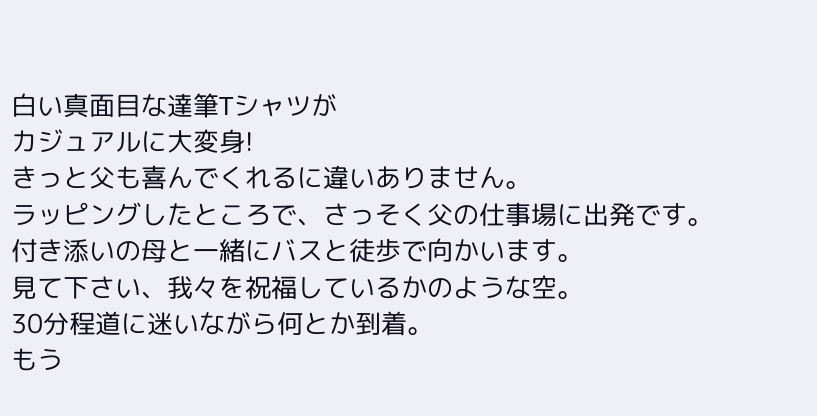白い真面目な達筆Tシャツが
カジュアルに大変身!
きっと父も喜んでくれるに違いありません。
ラッピングしたところで、さっそく父の仕事場に出発です。
付き添いの母と一緒にバスと徒歩で向かいます。
見て下さい、我々を祝福しているかのような空。
30分程道に迷いながら何とか到着。
もう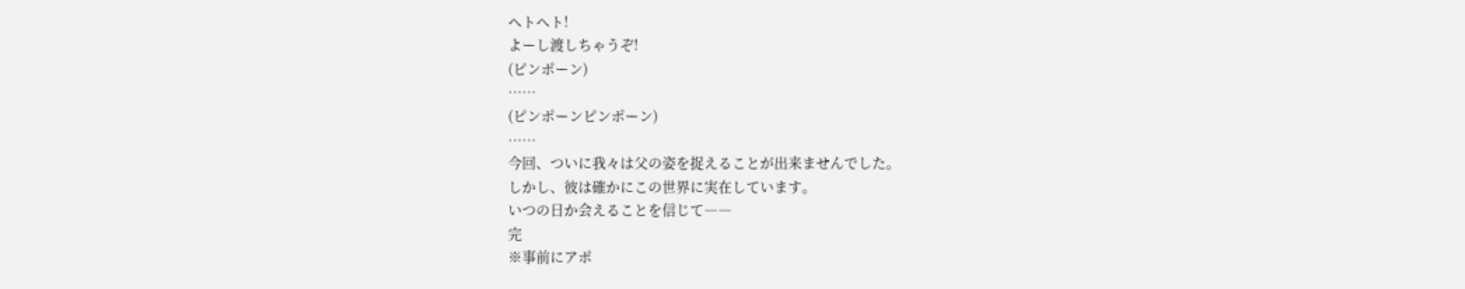ヘトヘト!
よーし渡しちゃうぞ!
(ピンポーン)
……
(ピンポーンピンポーン)
……
今回、ついに我々は父の姿を捉えることが出来ませんでした。
しかし、彼は確かにこの世界に実在しています。
いつの日か会えることを信じて――
完
※事前にアポ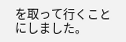を取って行くことにしました。